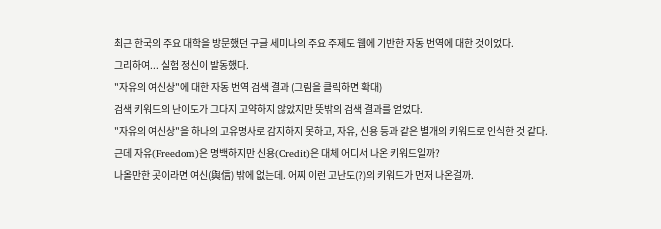최근 한국의 주요 대학을 방문했던 구글 세미나의 주요 주제도 웹에 기반한 자동 번역에 대한 것이었다.
그리하여... 실험 정신이 발동했다.
"자유의 여신상"에 대한 자동 번역 검색 결과 (그림을 클릭하면 확대)
검색 키워드의 난이도가 그다지 고약하지 않았지만 뜻밖의 검색 결과를 얻었다.
"자유의 여신상"을 하나의 고유명사로 감지하지 못하고, 자유, 신용 등과 같은 별개의 키워드로 인식한 것 같다.
근데 자유(Freedom)은 명백하지만 신용(Credit)은 대체 어디서 나온 키워드일까?
나올만한 곳이라면 여신(與信) 밖에 없는데. 어찌 이런 고난도(?)의 키워드가 먼저 나온걸까.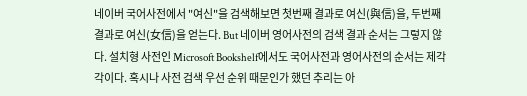네이버 국어사전에서 "여신"을 검색해보면 첫번째 결과로 여신(與信)을, 두번째 결과로 여신(女信)을 얻는다. But 네이버 영어사전의 검색 결과 순서는 그렇지 않다. 설치형 사전인 Microsoft Bookshelf에서도 국어사전과 영어사전의 순서는 제각각이다. 혹시나 사전 검색 우선 순위 때문인가 했던 추리는 아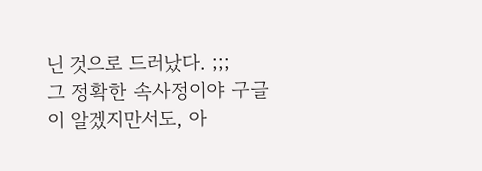닌 것으로 드러났다. ;;;
그 정확한 속사정이야 구글이 알겠지만서도, 아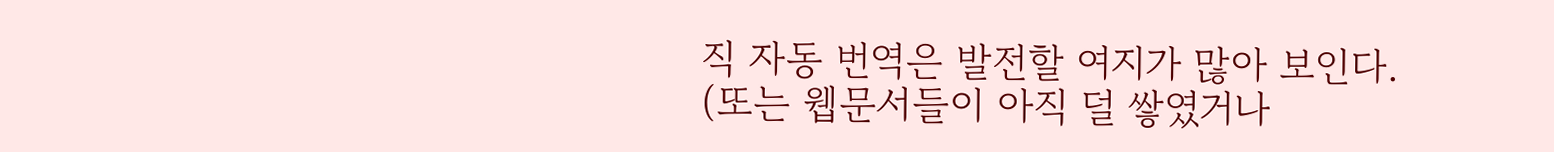직 자동 번역은 발전할 여지가 많아 보인다.
(또는 웹문서들이 아직 덜 쌓였거나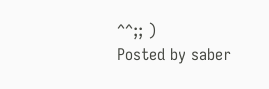^^;; )
Posted by saber